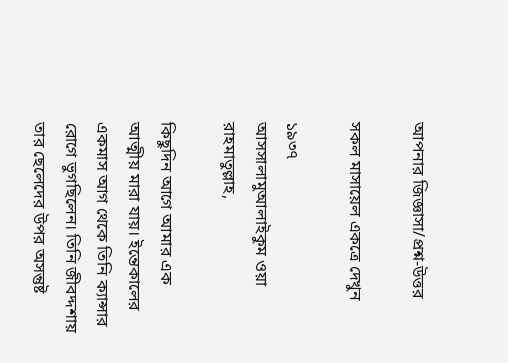আপনার জিজ্ঞাসা/প্রশ্ন-উত্তর

সকল মাসায়েল একত্রে দেখুন

১৯৩৭
আসসালামুআলাইকুম ওয়া রাহমাতুল্লাহ,

কিছুদিন আগে আমার এক আত্মীয় মারা যায়। ইন্তেকালের একমাস আগ থেকে তিনি ক্যান্সার রোগে ভুগছিলেন। তিনি জীবদ্দশায় তার ছেলেদের উপর অসন্তুষ্ট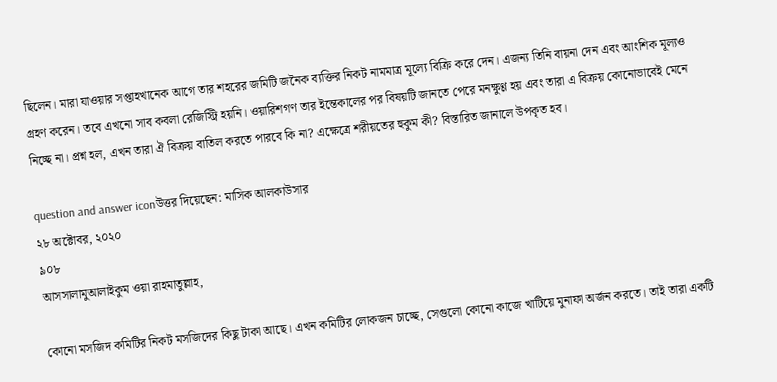ছিলেন। মারা যাওয়ার সপ্তাহখানেক আগে তার শহরের জমিটি জনৈক ব্যক্তির নিকট নামমাত্র মূল্যে বিক্রি করে দেন। এজন্য তিনি বায়না দেন এবং আংশিক মূল্যও গ্রহণ করেন। তবে এখনো সাব কবলা রেজিস্ট্রি হয়নি। ওয়ারিশগণ তার ইন্তেকালের পর বিষয়টি জানতে পেরে মনক্ষুণ্ণ হয় এবং তারা এ বিক্রয় কোনোভাবেই মেনে নিচ্ছে না। প্রশ্ন হল, এখন তারা ঐ বিক্রয় বাতিল করতে পারবে কি না? এক্ষেত্রে শরীয়তের হুকুম কী? বিস্তারিত জানালে উপকৃত হব।

question and answer iconউত্তর দিয়েছেন: মাসিক আলকাউসার
২৮ অক্টোবর, ২০২০
৯০৮
আসসালামুআলাইকুম ওয়া রাহমাতুল্লাহ,

কোনো মসজিদ কমিটির নিকট মসজিদের কিছু টাকা আছে। এখন কমিটির লোকজন চাচ্ছে, সেগুলো কোনো কাজে খাটিয়ে মুনাফা অর্জন করতে। তাই তারা একটি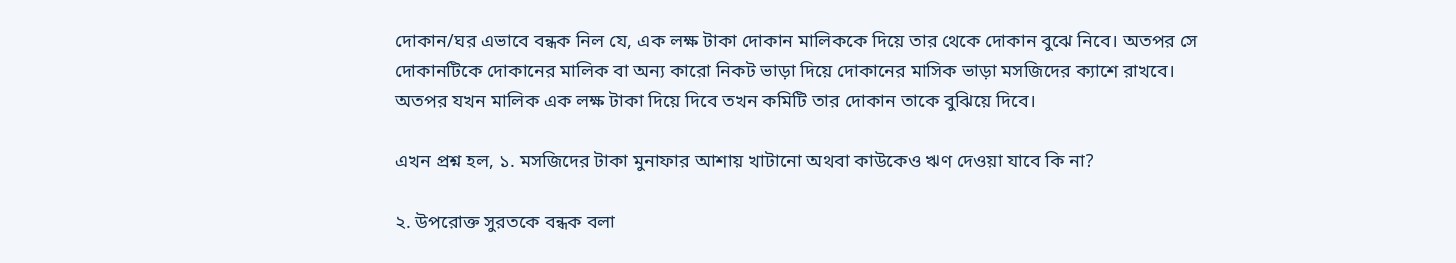দোকান/ঘর এভাবে বন্ধক নিল যে, এক লক্ষ টাকা দোকান মালিককে দিয়ে তার থেকে দোকান বুঝে নিবে। অতপর সে দোকানটিকে দোকানের মালিক বা অন্য কারো নিকট ভাড়া দিয়ে দোকানের মাসিক ভাড়া মসজিদের ক্যাশে রাখবে। অতপর যখন মালিক এক লক্ষ টাকা দিয়ে দিবে তখন কমিটি তার দোকান তাকে বুঝিয়ে দিবে।

এখন প্রশ্ন হল, ১. মসজিদের টাকা মুনাফার আশায় খাটানো অথবা কাউকেও ঋণ দেওয়া যাবে কি না?

২. উপরোক্ত সুরতকে বন্ধক বলা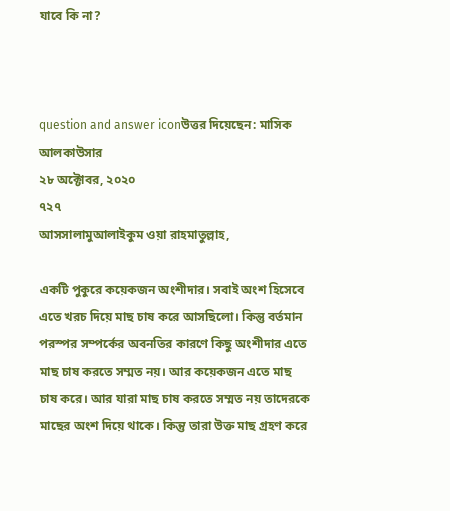যাবে কি না?



question and answer iconউত্তর দিয়েছেন: মাসিক আলকাউসার
২৮ অক্টোবর, ২০২০
৭২৭
আসসালামুআলাইকুম ওয়া রাহমাতুল্লাহ,

একটি পুকুরে কয়েকজন অংশীদার। সবাই অংশ হিসেবে এতে খরচ দিয়ে মাছ চাষ করে আসছিলো। কিন্তু বর্তমান পরস্পর সম্পর্কের অবনতির কারণে কিছু অংশীদার এতে মাছ চাষ করতে সম্মত নয়। আর কয়েকজন এতে মাছ চাষ করে। আর যারা মাছ চাষ করতে সম্মত নয় তাদেরকে মাছের অংশ দিয়ে থাকে। কিন্তু তারা উক্ত মাছ গ্রহণ করে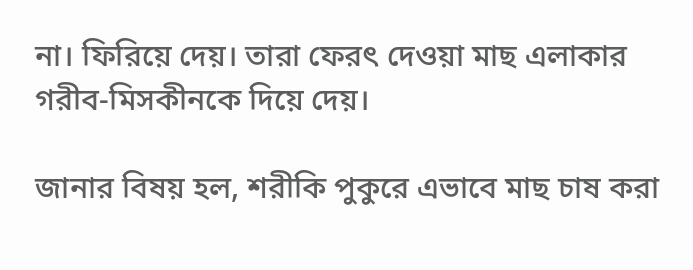না। ফিরিয়ে দেয়। তারা ফেরৎ দেওয়া মাছ এলাকার গরীব-মিসকীনকে দিয়ে দেয়।

জানার বিষয় হল, শরীকি পুকুরে এভাবে মাছ চাষ করা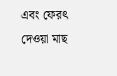এবং ফেরৎ দেওয়া মাছ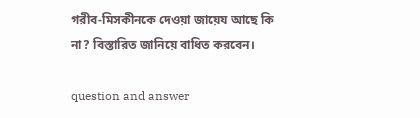গরীব-মিসকীনকে দেওয়া জায়েয আছে কি না? বিস্তারিত জানিয়ে বাধিত করবেন।

question and answer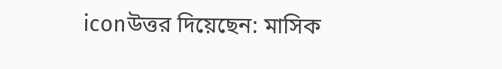iconউত্তর দিয়েছেন: মাসিক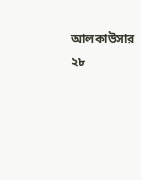আলকাউসার
২৮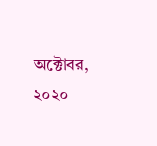অক্টোবর, ২০২০